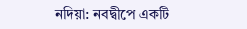নদিয়া: নবদ্বীপে একটি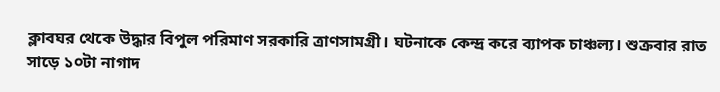ক্লাবঘর থেকে উদ্ধার বিপুল পরিমাণ সরকারি ত্রাণসামগ্রী। ঘটনাকে কেন্দ্র করে ব্যাপক চাঞ্চল্য। শুক্রবার রাত সাড়ে ১০টা নাগাদ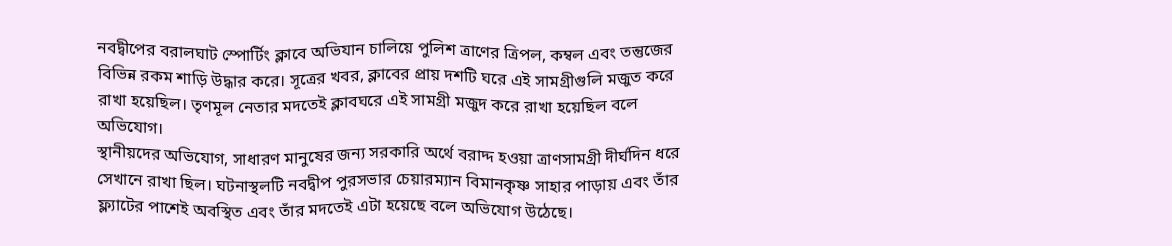নবদ্বীপের বরালঘাট স্পোর্টিং ক্লাবে অভিযান চালিয়ে পুলিশ ত্রাণের ত্রিপল, কম্বল এবং তন্তুজের বিভিন্ন রকম শাড়ি উদ্ধার করে। সূত্রের খবর, ক্লাবের প্রায় দশটি ঘরে এই সামগ্রীগুলি মজুত করে রাখা হয়েছিল। তৃণমূল নেতার মদতেই ক্লাবঘরে এই সামগ্রী মজুদ করে রাখা হয়েছিল বলে অভিযোগ।
স্থানীয়দের অভিযোগ, সাধারণ মানুষের জন্য সরকারি অর্থে বরাদ্দ হওয়া ত্রাণসামগ্রী দীর্ঘদিন ধরে সেখানে রাখা ছিল। ঘটনাস্থলটি নবদ্বীপ পুরসভার চেয়ারম্যান বিমানকৃষ্ণ সাহার পাড়ায় এবং তাঁর ফ্ল্যাটের পাশেই অবস্থিত এবং তাঁর মদতেই এটা হয়েছে বলে অভিযোগ উঠেছে।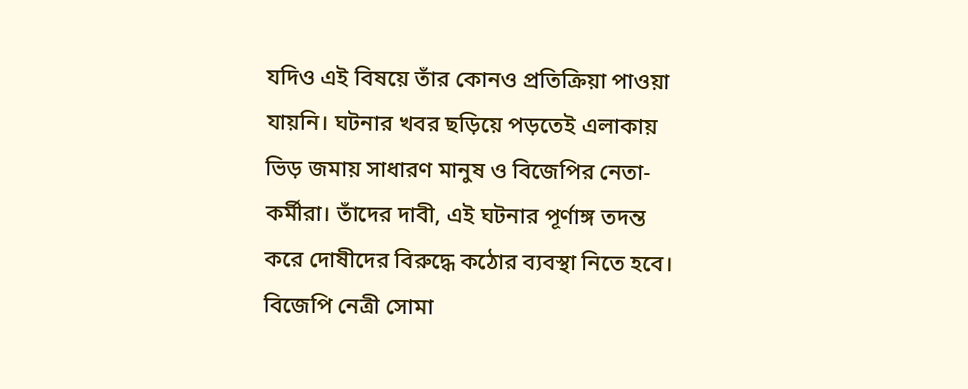যদিও এই বিষয়ে তাঁর কোনও প্রতিক্রিয়া পাওয়া যায়নি। ঘটনার খবর ছড়িয়ে পড়তেই এলাকায় ভিড় জমায় সাধারণ মানুষ ও বিজেপির নেতা-কর্মীরা। তাঁদের দাবী, এই ঘটনার পূর্ণাঙ্গ তদন্ত করে দোষীদের বিরুদ্ধে কঠোর ব্যবস্থা নিতে হবে।
বিজেপি নেত্রী সোমা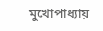মুখোপাধ্যায়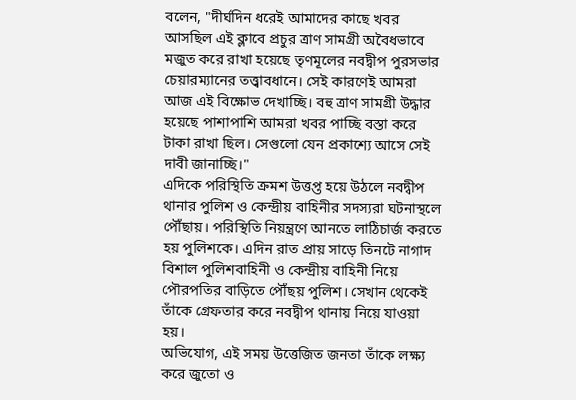বলেন, "দীর্ঘদিন ধরেই আমাদের কাছে খবর আসছিল এই ক্লাবে প্রচুর ত্রাণ সামগ্রী অবৈধভাবে মজুত করে রাখা হয়েছে তৃণমূলের নবদ্বীপ পুরসভার চেয়ারম্যানের তত্ত্বাবধানে। সেই কারণেই আমরা আজ এই বিক্ষোভ দেখাচ্ছি। বহু ত্রাণ সামগ্রী উদ্ধার হয়েছে পাশাপাশি আমরা খবর পাচ্ছি বস্তা করে টাকা রাখা ছিল। সেগুলো যেন প্রকাশ্যে আসে সেই দাবী জানাচ্ছি।"
এদিকে পরিস্থিতি ক্রমশ উত্তপ্ত হয়ে উঠলে নবদ্বীপ থানার পুলিশ ও কেন্দ্রীয় বাহিনীর সদস্যরা ঘটনাস্থলে পৌঁছায়। পরিস্থিতি নিয়ন্ত্রণে আনতে লাঠিচার্জ করতে হয় পুলিশকে। এদিন রাত প্রায় সাড়ে তিনটে নাগাদ বিশাল পুলিশবাহিনী ও কেন্দ্রীয় বাহিনী নিয়ে পৌরপতির বাড়িতে পৌঁছয় পুলিশ। সেখান থেকেই তাঁকে গ্রেফতার করে নবদ্বীপ থানায় নিয়ে যাওয়া হয়।
অভিযোগ, এই সময় উত্তেজিত জনতা তাঁকে লক্ষ্য করে জুতো ও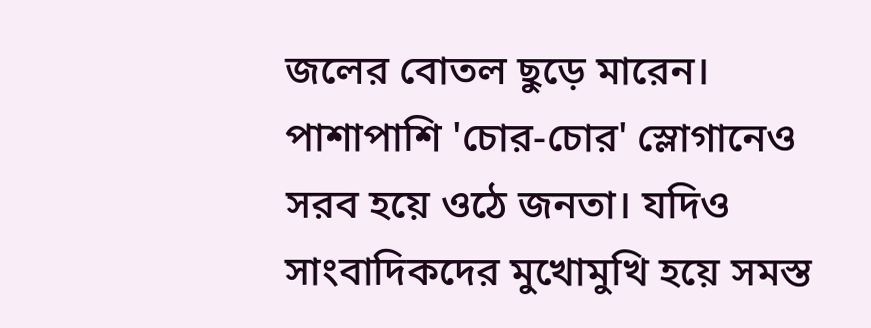জলের বোতল ছুড়ে মারেন। পাশাপাশি 'চোর-চোর' স্লোগানেও সরব হয়ে ওঠে জনতা। যদিও সাংবাদিকদের মুখোমুখি হয়ে সমস্ত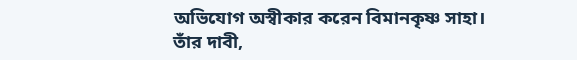অভিযোগ অস্বীকার করেন বিমানকৃষ্ণ সাহা। তাঁর দাবী,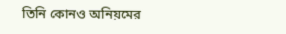তিনি কোনও অনিয়মের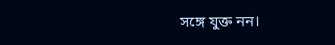সঙ্গে যুক্ত নন।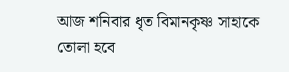আজ শনিবার ধৃত বিমানকৃষ্ণ সাহাকে তোলা হবে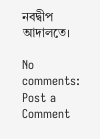নবদ্বীপ আদালতে।

No comments:
Post a Comment